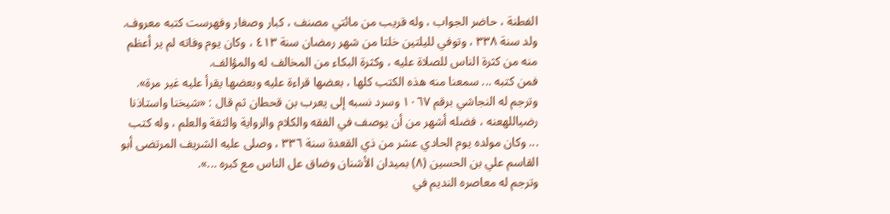الفطنة ، حاضر الجواب ، وله قريب من مائتي مصنف ، كبار وصغار وفهرست كتبه معروف.
ولد سنة ٣٣٨ ، وتوفي لليلتين خلتا من شهر رمضان سنة ٤١٣ ، وكان يوم وفاته لم ير أعظم منه من كثرة الناس للصلاة عليه ، وكثرة البكاء من المخالف له والمؤالف.
فمن كتبه ... سمعنا منه هذه الكتب كلها ، بعضها قراءة عليه وبعضها يقرأ عليه غير مرة».
وترجم له النجاشي برقم ١٠٦٧ وسرد نسبه إلى يعرب بن قحطان ثم قال : «شيخنا واستاذنا رضياللهعنه ، فضله أشهر من أن يوصف في الفقه والكلام والرواية والثقة والعلم ، وله كتب ... وكان مولده يوم الحادي عشر من ذي القعدة سنة ٣٣٦ ، وصلى عليه الشريف المرتضى أبو القاسم علي بن الحسين (٨) بميدان الأشنان وضاق عل الناس مع كبره ...».
وترجم له معاصره النديم في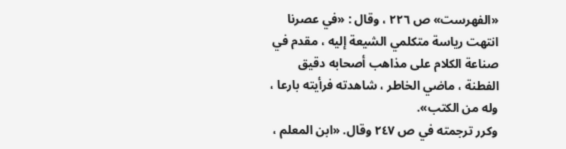«الفهرست» ص ٢٢٦ ، وقال : «في عصرنا انتهت رياسة متكلمي الشيعة إليه ، مقدم في صناعة الكلام على مذاهب أصحابه دقيق الفطنة ، ماضي الخاطر ، شاهدته فرأيته بارعا ، وله من الكتب».
وكرر ترجمته في ص ٢٤٧ وقال. «ابن المعلم ،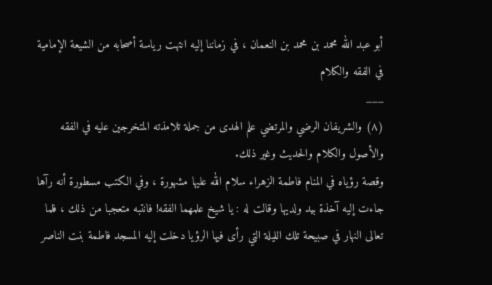أبو عبد الله محمد بن محمد بن النعمان ، في زماننا إليه انتهت رياسة أصحابه من الشيعة الإمامية في الفقه والكلام
___
(٨) والشريفان الرضي والمرتضي علم الهدى من جملة تلامذته المتخرجين عليه في الفقه والأصول والكلام والحديث وغير ذلك.
وقصة رؤياه في المنام فاطمة الزهراء سلام الله عليها مشهورة ، وفي الكتب مسطورة أنه رآها جاءت إليه آخذة بيد ولديها وقالت له : يا شيخ علمهما الفقه! فانتبه متعجبا من ذلك ، فلما تعالى النهار في صبيحة تلك الليلة التي رأى فيها الرؤيا دخلت إليه المسجد فاطمة بنت الناصر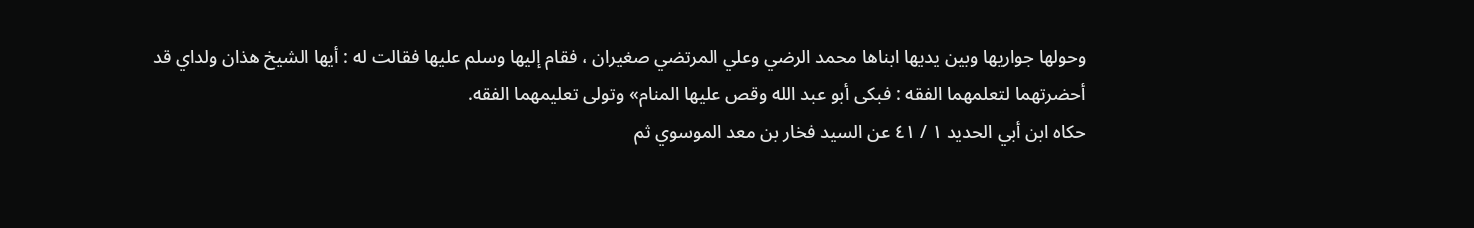وحولها جواريها وبين يديها ابناها محمد الرضي وعلي المرتضي صغيران ، فقام إليها وسلم عليها فقالت له : أيها الشيخ هذان ولداي قد أحضرتهما لتعلمهما الفقه : فبكى أبو عبد الله وقص عليها المنام» وتولى تعليمهما الفقه.
حكاه ابن أبي الحديد ١ / ٤١ عن السيد فخار بن معد الموسوي ثم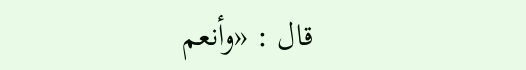قال : «وأنعم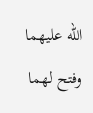الله عليهما وفتح لهما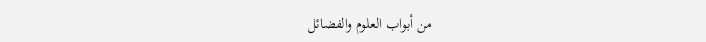من أبواب العلوم والفضائل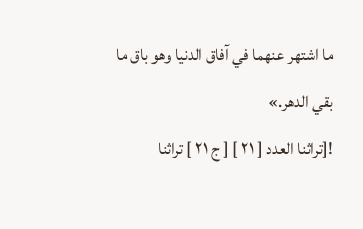ما اشتهر عنهما في آفاق الدنيا وهو باق ما بقي الدهر.»
![تراثنا العدد [ ٢١ ] [ ج ٢١ ] تراثنا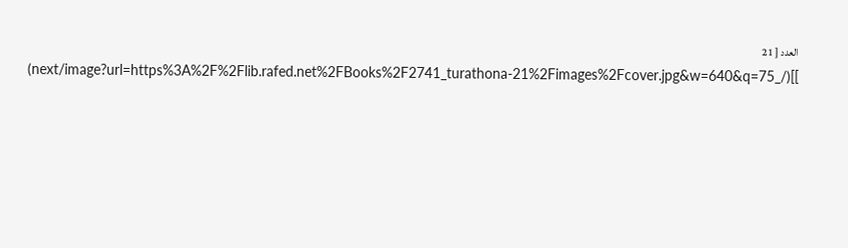العدد [ 21 ]](/_next/image?url=https%3A%2F%2Flib.rafed.net%2FBooks%2F2741_turathona-21%2Fimages%2Fcover.jpg&w=640&q=75)